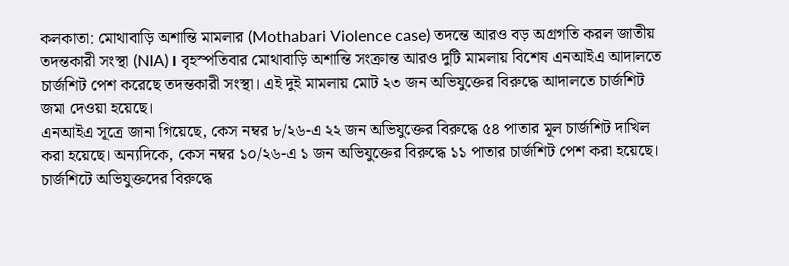কলকাতা: মোথাবাড়ি অশান্তি মামলার (Mothabari Violence case) তদন্তে আরও বড় অগ্রগতি করল জাতীয় তদন্তকারী সংস্থা (NIA)। বৃহস্পতিবার মোথাবাড়ি অশান্তি সংক্রান্ত আরও দুটি মামলায় বিশেষ এনআইএ আদালতে চার্জশিট পেশ করেছে তদন্তকারী সংস্থা। এই দুই মামলায় মোট ২৩ জন অভিযুক্তের বিরুদ্ধে আদালতে চার্জশিট জমা দেওয়া হয়েছে।
এনআইএ সূত্রে জানা গিয়েছে, কেস নম্বর ৮/২৬-এ ২২ জন অভিযুক্তের বিরুদ্ধে ৫৪ পাতার মূল চার্জশিট দাখিল করা হয়েছে। অন্যদিকে, কেস নম্বর ১০/২৬-এ ১ জন অভিযুক্তের বিরুদ্ধে ১১ পাতার চার্জশিট পেশ করা হয়েছে।
চার্জশিটে অভিযুক্তদের বিরুদ্ধে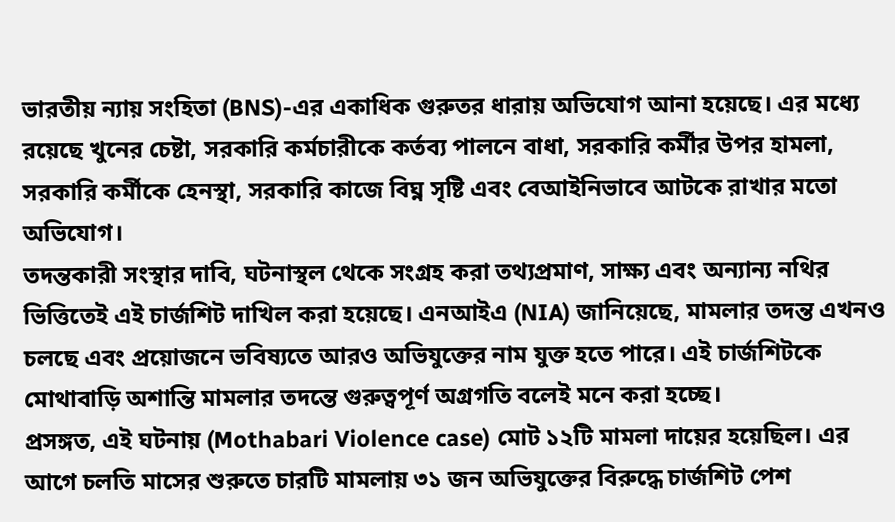ভারতীয় ন্যায় সংহিতা (BNS)-এর একাধিক গুরুতর ধারায় অভিযোগ আনা হয়েছে। এর মধ্যে রয়েছে খুনের চেষ্টা, সরকারি কর্মচারীকে কর্তব্য পালনে বাধা, সরকারি কর্মীর উপর হামলা, সরকারি কর্মীকে হেনস্থা, সরকারি কাজে বিঘ্ন সৃষ্টি এবং বেআইনিভাবে আটকে রাখার মতো অভিযোগ।
তদন্তকারী সংস্থার দাবি, ঘটনাস্থল থেকে সংগ্রহ করা তথ্যপ্রমাণ, সাক্ষ্য এবং অন্যান্য নথির ভিত্তিতেই এই চার্জশিট দাখিল করা হয়েছে। এনআইএ (NIA) জানিয়েছে, মামলার তদন্ত এখনও চলছে এবং প্রয়োজনে ভবিষ্যতে আরও অভিযুক্তের নাম যুক্ত হতে পারে। এই চার্জশিটকে মোথাবাড়ি অশান্তি মামলার তদন্তে গুরুত্বপূর্ণ অগ্রগতি বলেই মনে করা হচ্ছে।
প্রসঙ্গত, এই ঘটনায় (Mothabari Violence case) মোট ১২টি মামলা দায়ের হয়েছিল। এর আগে চলতি মাসের শুরুতে চারটি মামলায় ৩১ জন অভিযুক্তের বিরুদ্ধে চার্জশিট পেশ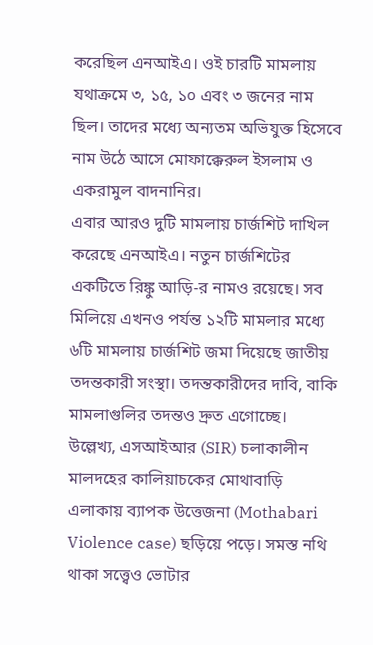করেছিল এনআইএ। ওই চারটি মামলায় যথাক্রমে ৩, ১৫, ১০ এবং ৩ জনের নাম ছিল। তাদের মধ্যে অন্যতম অভিযুক্ত হিসেবে নাম উঠে আসে মোফাক্কেরুল ইসলাম ও একরামুল বাদনানির।
এবার আরও দুটি মামলায় চার্জশিট দাখিল করেছে এনআইএ। নতুন চার্জশিটের একটিতে রিঙ্কু আড়ি-র নামও রয়েছে। সব মিলিয়ে এখনও পর্যন্ত ১২টি মামলার মধ্যে ৬টি মামলায় চার্জশিট জমা দিয়েছে জাতীয় তদন্তকারী সংস্থা। তদন্তকারীদের দাবি, বাকি মামলাগুলির তদন্তও দ্রুত এগোচ্ছে।
উল্লেখ্য, এসআইআর (SIR) চলাকালীন মালদহের কালিয়াচকের মোথাবাড়ি এলাকায় ব্যাপক উত্তেজনা (Mothabari Violence case) ছড়িয়ে পড়ে। সমস্ত নথি থাকা সত্ত্বেও ভোটার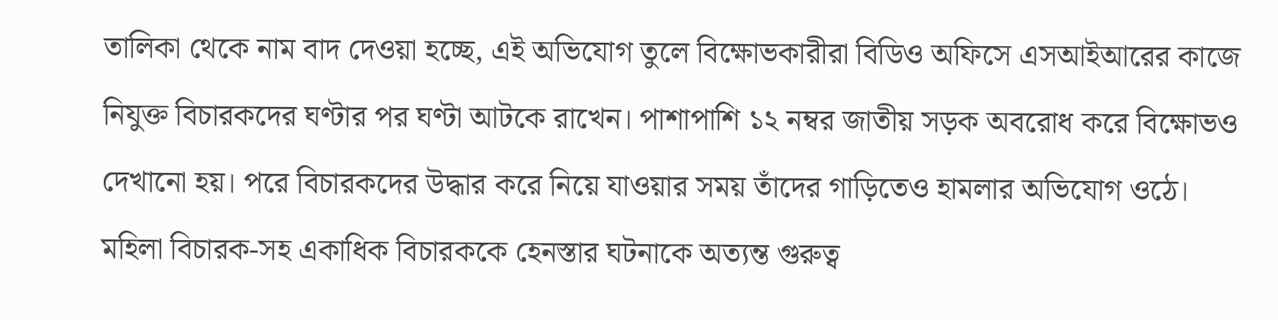তালিকা থেকে নাম বাদ দেওয়া হচ্ছে, এই অভিযোগ তুলে বিক্ষোভকারীরা বিডিও অফিসে এসআইআরের কাজে নিযুক্ত বিচারকদের ঘণ্টার পর ঘণ্টা আটকে রাখেন। পাশাপাশি ১২ নম্বর জাতীয় সড়ক অবরোধ করে বিক্ষোভও দেখানো হয়। পরে বিচারকদের উদ্ধার করে নিয়ে যাওয়ার সময় তাঁদের গাড়িতেও হামলার অভিযোগ ওঠে। মহিলা বিচারক-সহ একাধিক বিচারককে হেনস্তার ঘটনাকে অত্যন্ত গুরুত্ব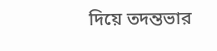দিয়ে তদন্তভার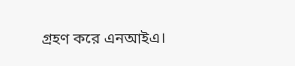গ্রহণ করে এনআইএ।